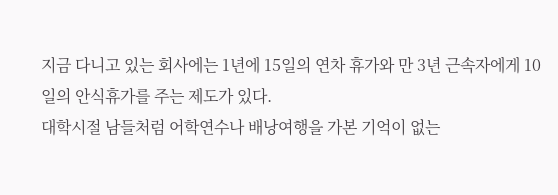지금 다니고 있는 회사에는 1년에 15일의 연차 휴가와 만 3년 근속자에게 10일의 안식휴가를 주는 제도가 있다.
대학시절 남들처럼 어학연수나 배낭여행을 가본 기억이 없는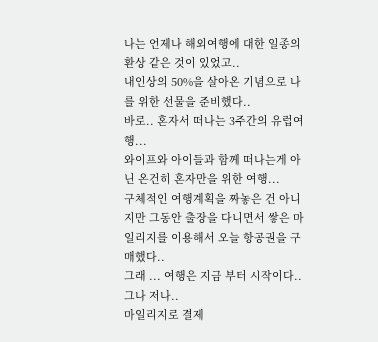나는 언제나 해외여행에 대한 일종의 환상 같은 것이 있었고..
내인상의 50%을 살아온 기념으로 나를 위한 선물을 준비했다..
바로.. 혼자서 떠나는 3주간의 유럽여행...
와이프와 아이들과 함께 떠나는게 아닌 온건히 혼자만을 위한 여행...
구체적인 여행계획을 짜놓은 건 아니지만 그동안 출장을 다니면서 쌓은 마일리지를 이용해서 오늘 항공권을 구매했다..
그래 ... 여행은 지금 부터 시작이다..
그나 저나..
마일리지로 결제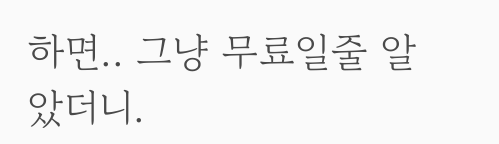하면.. 그냥 무료일줄 알았더니.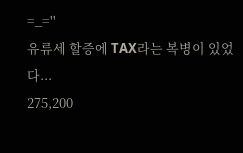=_=''
유류세 할증에 TAX라는 복병이 있었다...
275,200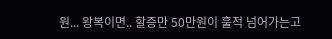원... 왕복이면.. 할증만 50만원이 훌적 넘어가는고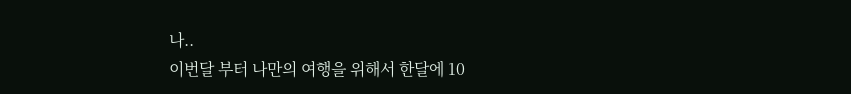나..
이번달 부터 나만의 여행을 위해서 한달에 10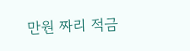만원 짜리 적금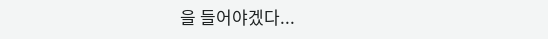을 들어야겠다...